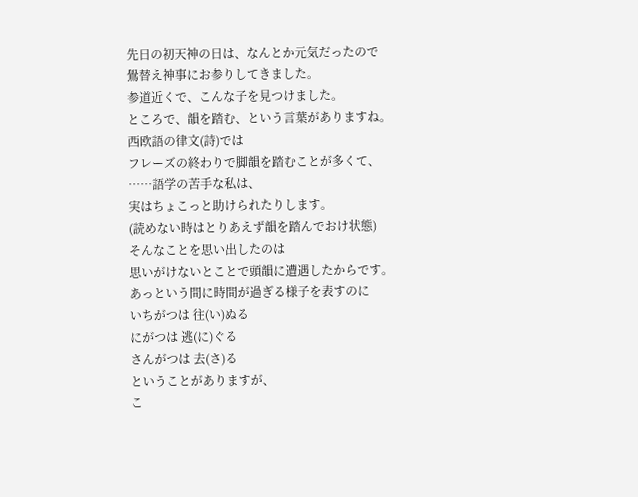先日の初天神の日は、なんとか元気だったので
鷽替え神事にお参りしてきました。
参道近くで、こんな子を見つけました。
ところで、韻を踏む、という言葉がありますね。
西欧語の律文(詩)では
フレーズの終わりで脚韻を踏むことが多くて、
……語学の苦手な私は、
実はちょこっと助けられたりします。
(読めない時はとりあえず韻を踏んでおけ状態)
そんなことを思い出したのは
思いがけないとことで頭韻に遭遇したからです。
あっという間に時間が過ぎる様子を表すのに
いちがつは 往(い)ぬる
にがつは 逃(に)ぐる
さんがつは 去(さ)る
ということがありますが、
こ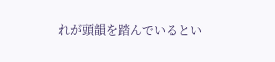れが頭韻を踏んでいるとい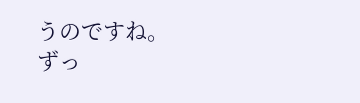うのですね。
ずっ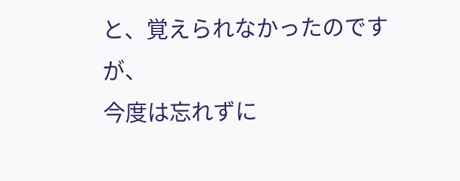と、覚えられなかったのですが、
今度は忘れずに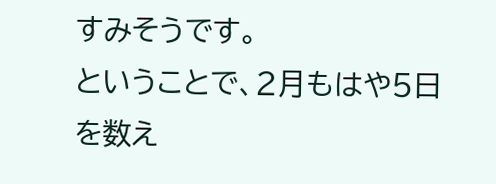すみそうです。
ということで、2月もはや5日を数え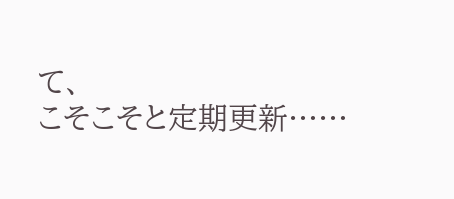て、
こそこそと定期更新……